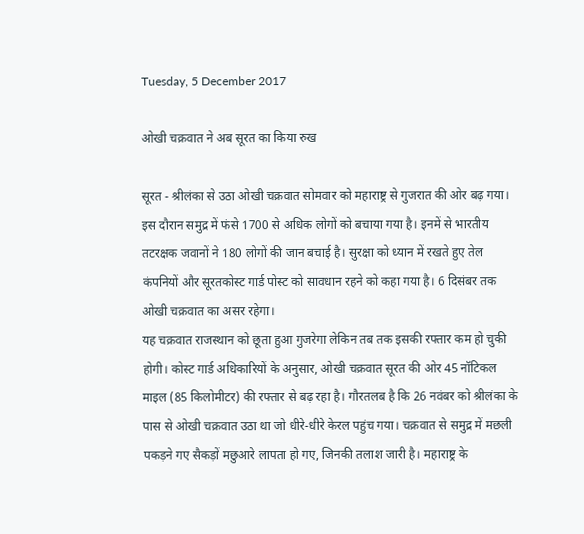Tuesday, 5 December 2017

ओखी चक्रवात ने अब सूरत का किया रुख

सूरत - श्रीलंका से उठा ओखी चक्रवात सोमवार को महाराष्ट्र से गुजरात की ओर बढ़ गया। इस दौरान समुद्र में फंसे 1700 से अधिक लोगों को बचाया गया है। इनमें से भारतीय तटरक्षक जवानों ने 180 लोगों की जान बचाई है। सुरक्षा को ध्यान में रखते हुए तेल कंपनियों और सूरतकोस्ट गार्ड पोस्ट को सावधान रहने को कहा गया है। 6 दिसंबर तक ओखी चक्रवात का असर रहेगा।
यह चक्रवात राजस्थान को छूता हुआ गुजरेगा लेकिन तब तक इसकी रफ्तार कम हो चुकी होगी। कोस्ट गार्ड अधिकारियों के अनुसार, ओखी चक्रवात सूरत की ओर 45 नॉटिकल माइल (85 किलोमीटर) की रफ्तार से बढ़ रहा है। गौरतलब है कि 26 नवंबर को श्रीलंका के पास से ओखी चक्रवात उठा था जो धीरे-धीरे केरल पहुंच गया। चक्रवात से समुद्र में मछली पकड़ने गए सैकड़ों मछुआरे लापता हो गए, जिनकी तलाश जारी है। महाराष्ट्र के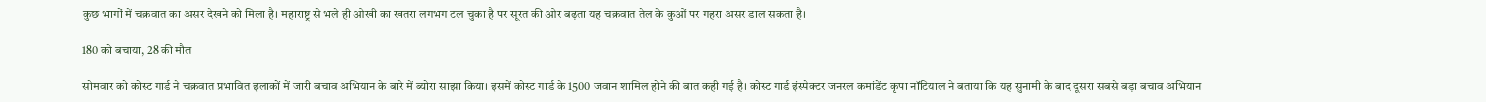कुछ भागों में चक्रवात का असर देखने को मिला है। महाराष्ट्र से भले ही ओखी का खतरा लगभग टल चुका है पर सूरत की ओर बढ़ता यह चक्रवात तेल के कुओं पर गहरा असर डाल सकता है।

180 को बचाया, 28 की मौत

सोमवार को कोस्ट गार्ड ने चक्रवात प्रभावित इलाकों में जारी बचाव अभियान के बारे में ब्योरा साझा किया। इसमें कोस्ट गार्ड के 1500 जवान शामिल होने की बात कही गई है। कोस्ट गार्ड इंस्पेक्टर जनरल कमांडेंट कृपा नॉटियाल ने बताया कि यह सुनामी के बाद दूसरा सबसे बड़ा बचाव अभियान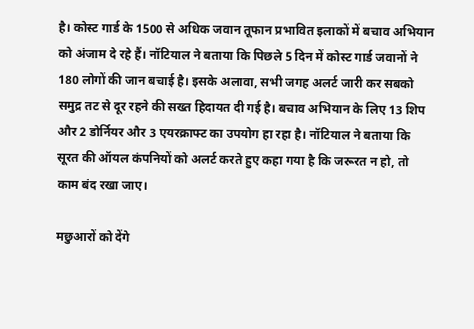है। कोस्ट गार्ड के 1500 से अधिक जवान तूफान प्रभावित इलाकों में बचाव अभियान को अंजाम दे रहे हैं। नॉटियाल ने बताया कि पिछले 5 दिन में कोस्ट गार्ड जवानों ने 180 लोगों की जान बचाई है। इसके अलावा, सभी जगह अलर्ट जारी कर सबको समुद्र तट से दूर रहने की सख्त हिदायत दी गई है। बचाव अभियान के लिए 13 शिप और 2 डोर्नियर और 3 एयरक्राफ्ट का उपयोग हा रहा है। नॉटियाल ने बताया कि सूरत की ऑयल कंपनियों को अलर्ट करते हुए कहा गया है कि जरूरत न हो, तो काम बंद रखा जाए।

मछुआरों को देंगे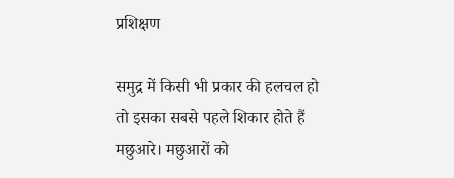प्रशिक्षण

समुद्र में किसी भी प्रकार की हलचल हो तो इसका सबसे पहले शिकार होते हैं मछुआरे। मछुआरों को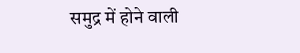समुद्र में होने वाली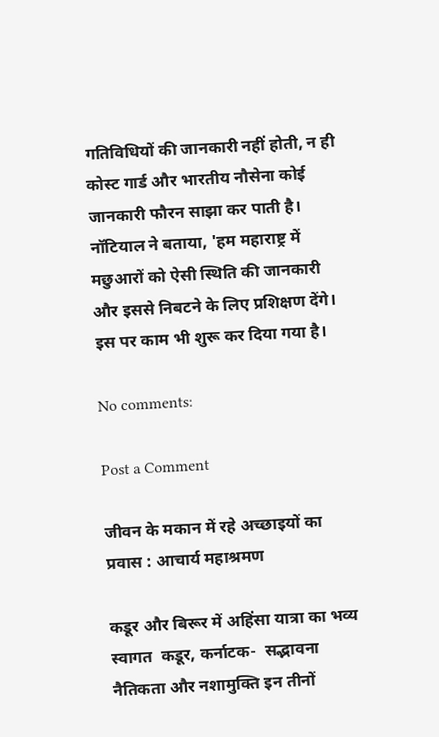गतिविधियों की जानकारी नहीं होती, न ही कोस्ट गार्ड और भारतीय नौसेना कोई जानकारी फौरन साझा कर पाती है। नॉटियाल ने बताया, 'हम महाराष्ट्र में मछुआरों को ऐसी स्थिति की जानकारी और इससे निबटने के लिए प्रशिक्षण देंगे। इस पर काम भी शुरू कर दिया गया है।

No comments:

Post a Comment

जीवन के मकान में रहे अच्छाइयों का प्रवास : आचार्य महाश्रमण

कडूर और बिरूर में अहिंसा यात्रा का भव्य स्वागत  कडूर, कर्नाटक-  सद्भावना नैतिकता और नशामुक्ति इन तीनों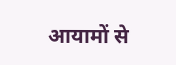आयामों से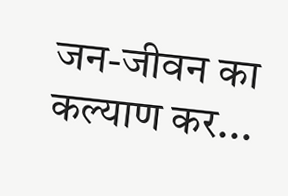जन-जीवन का कल्याण कर...